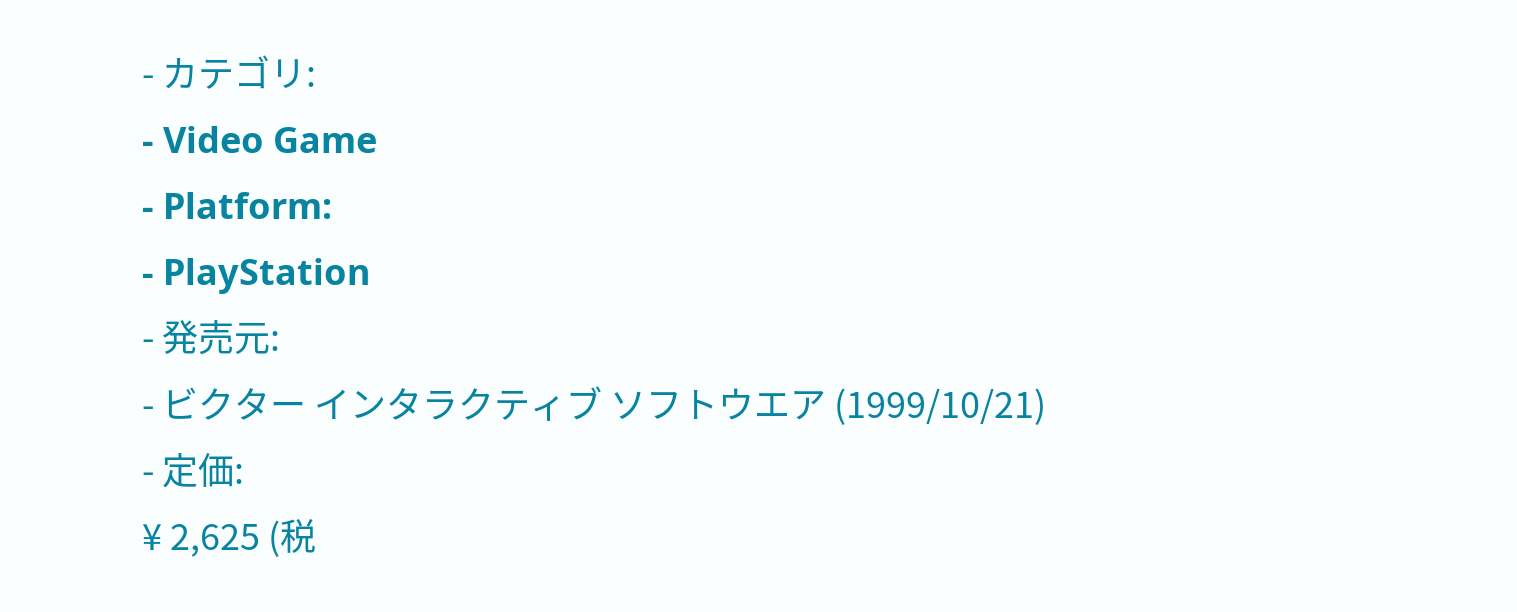- カテゴリ:
- Video Game
- Platform:
- PlayStation
- 発売元:
- ビクター インタラクティブ ソフトウエア (1999/10/21)
- 定価:
¥ 2,625 (税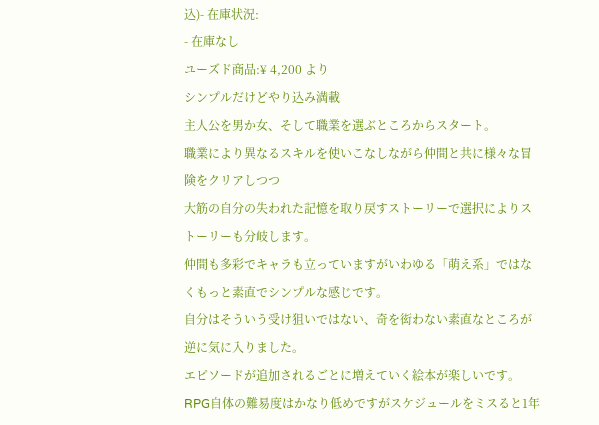込)- 在庫状況:
- 在庫なし
ユーズド商品:¥ 4,200 より
シンプルだけどやり込み満載
主人公を男か女、そして職業を選ぶところからスタート。
職業により異なるスキルを使いこなしながら仲間と共に様々な冒険をクリアしつつ
大筋の自分の失われた記憶を取り戻すストーリーで選択によりストーリーも分岐します。
仲間も多彩でキャラも立っていますがいわゆる「萌え系」ではなくもっと素直でシンプルな感じです。
自分はそういう受け狙いではない、奇を衒わない素直なところが逆に気に入りました。
エピソードが追加されるごとに増えていく絵本が楽しいです。
RPG自体の難易度はかなり低めですがスケジュールをミスると1年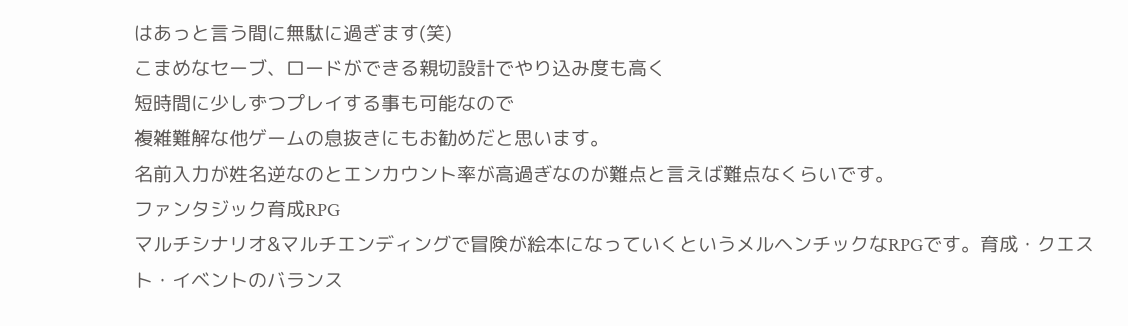はあっと言う間に無駄に過ぎます(笑)
こまめなセーブ、ロードができる親切設計でやり込み度も高く
短時間に少しずつプレイする事も可能なので
複雑難解な他ゲームの息抜きにもお勧めだと思います。
名前入力が姓名逆なのとエンカウント率が高過ぎなのが難点と言えば難点なくらいです。
ファンタジック育成RPG
マルチシナリオ&マルチエンディングで冒険が絵本になっていくというメルヘンチックなRPGです。育成・クエスト・イベントのバランス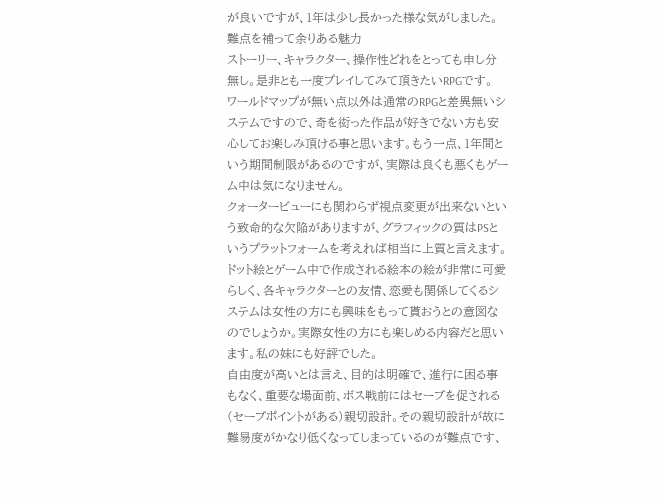が良いですが、1年は少し長かった様な気がしました。
難点を補って余りある魅力
ストーリー、キャラクター、操作性どれをとっても申し分無し。是非とも一度プレイしてみて頂きたいRPGです。
ワールドマップが無い点以外は通常のRPGと差異無いシステムですので、奇を衒った作品が好きでない方も安心してお楽しみ頂ける事と思います。もう一点、1年間という期間制限があるのですが、実際は良くも悪くもゲーム中は気になりません。
クォータービューにも関わらず視点変更が出来ないという致命的な欠陥がありますが、グラフィックの質はPSというプラットフォームを考えれば相当に上質と言えます。
ドット絵とゲーム中で作成される絵本の絵が非常に可愛らしく、各キャラクターとの友情、恋愛も関係してくるシステムは女性の方にも興味をもって貰おうとの意図なのでしょうか。実際女性の方にも楽しめる内容だと思います。私の妹にも好評でした。
自由度が高いとは言え、目的は明確で、進行に困る事もなく、重要な場面前、ボス戦前にはセーブを促される(セーブポイントがある)親切設計。その親切設計が故に難易度がかなり低くなってしまっているのが難点です、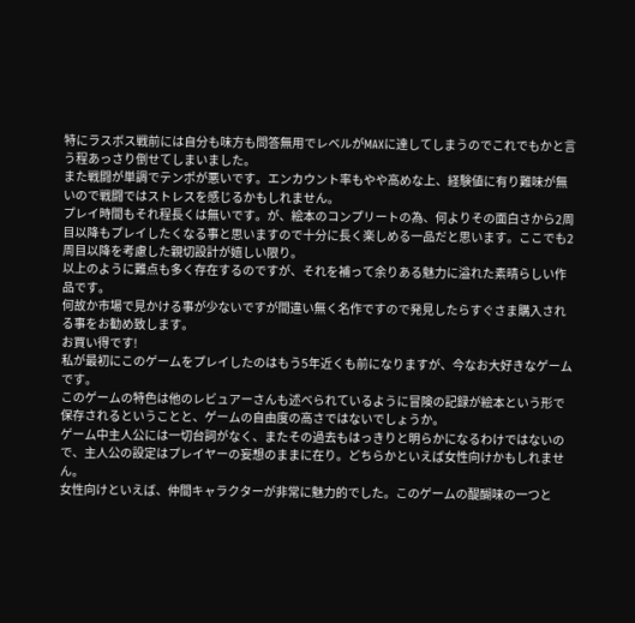特にラスボス戦前には自分も味方も問答無用でレベルがMAXに達してしまうのでこれでもかと言う程あっさり倒せてしまいました。
また戦闘が単調でテンポが悪いです。エンカウント率もやや高めな上、経験値に有り難味が無いので戦闘ではストレスを感じるかもしれません。
プレイ時間もそれ程長くは無いです。が、絵本のコンプリートの為、何よりその面白さから2周目以降もプレイしたくなる事と思いますので十分に長く楽しめる一品だと思います。ここでも2周目以降を考慮した親切設計が嬉しい限り。
以上のように難点も多く存在するのですが、それを補って余りある魅力に溢れた素晴らしい作品です。
何故か市場で見かける事が少ないですが間違い無く名作ですので発見したらすぐさま購入される事をお勧め致します。
お買い得です!
私が最初にこのゲームをプレイしたのはもう5年近くも前になりますが、今なお大好きなゲームです。
このゲームの特色は他のレビュアーさんも述べられているように冒険の記録が絵本という形で保存されるということと、ゲームの自由度の高さではないでしょうか。
ゲーム中主人公には一切台詞がなく、またその過去もはっきりと明らかになるわけではないので、主人公の設定はプレイヤーの妄想のままに在り。どちらかといえば女性向けかもしれません。
女性向けといえば、仲間キャラクターが非常に魅力的でした。このゲームの醍醐味の一つと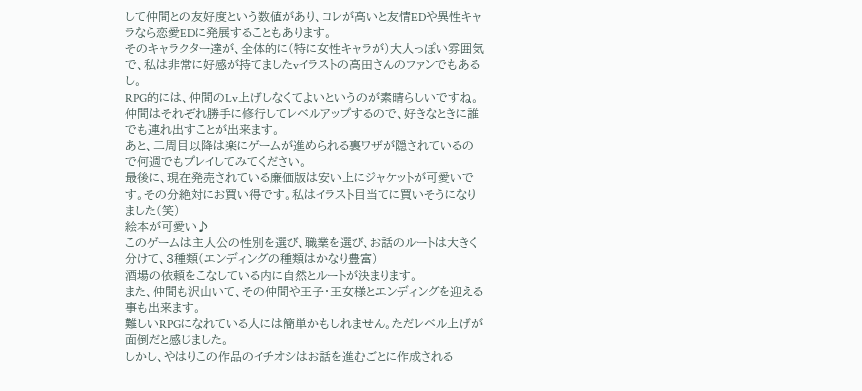して仲間との友好度という数値があり、コレが高いと友情EDや異性キャラなら恋愛EDに発展することもあります。
そのキャラクター達が、全体的に(特に女性キャラが)大人っぽい雰囲気で、私は非常に好感が持てましたvイラストの高田さんのファンでもあるし。
RPG的には、仲間のLv上げしなくてよいというのが素晴らしいですね。仲間はそれぞれ勝手に修行してレベルアップするので、好きなときに誰でも連れ出すことが出来ます。
あと、二周目以降は楽にゲームが進められる裏ワザが隠されているので何週でもプレイしてみてください。
最後に、現在発売されている廉価版は安い上にジャケットが可愛いです。その分絶対にお買い得です。私はイラスト目当てに買いそうになりました(笑)
絵本が可愛い♪
このゲームは主人公の性別を選び、職業を選び、お話のルートは大きく分けて、3種類(エンディングの種類はかなり豊富)
酒場の依頼をこなしている内に自然とルートが決まります。
また、仲間も沢山いて、その仲間や王子・王女様とエンディングを迎える事も出来ます。
難しいRPGになれている人には簡単かもしれません。ただレベル上げが面倒だと感じました。
しかし、やはりこの作品のイチオシはお話を進むごとに作成される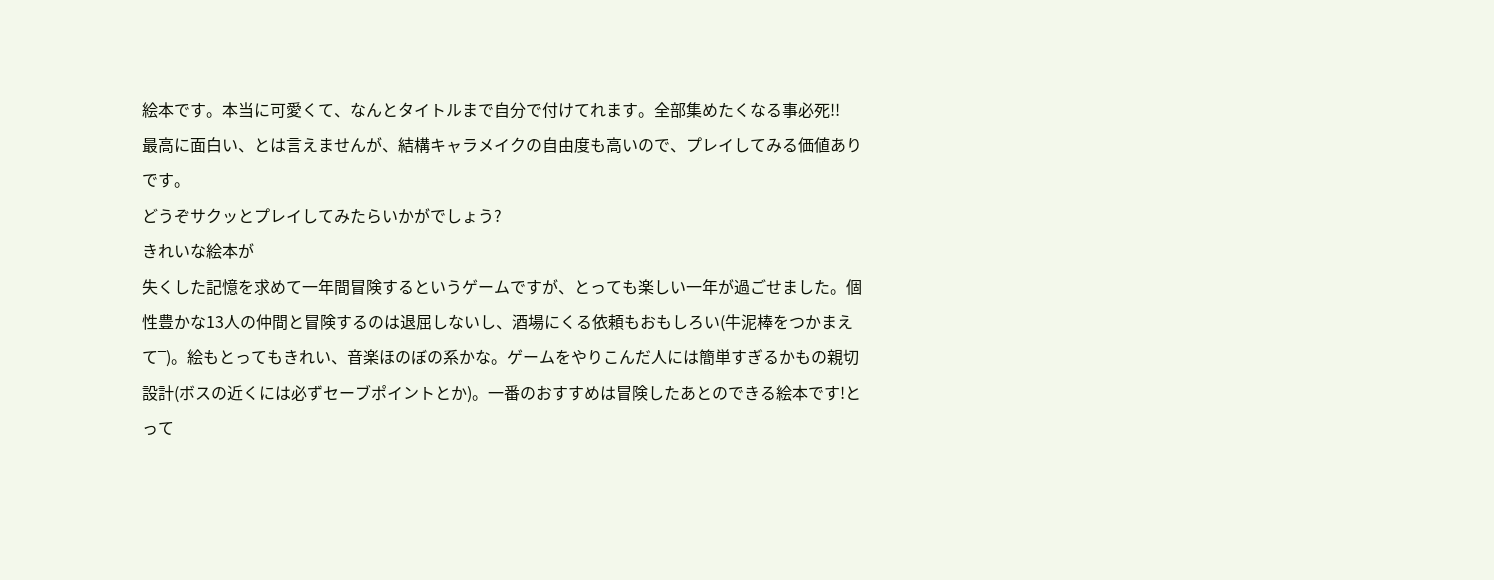絵本です。本当に可愛くて、なんとタイトルまで自分で付けてれます。全部集めたくなる事必死!!
最高に面白い、とは言えませんが、結構キャラメイクの自由度も高いので、プレイしてみる価値ありです。
どうぞサクッとプレイしてみたらいかがでしょう?
きれいな絵本が
失くした記憶を求めて一年間冒険するというゲームですが、とっても楽しい一年が過ごせました。個性豊かな13人の仲間と冒険するのは退屈しないし、酒場にくる依頼もおもしろい(牛泥棒をつかまえて‾)。絵もとってもきれい、音楽ほのぼの系かな。ゲームをやりこんだ人には簡単すぎるかもの親切設計(ボスの近くには必ずセーブポイントとか)。一番のおすすめは冒険したあとのできる絵本です!とって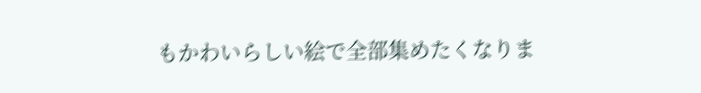もかわいらしい絵で全部集めたくなりま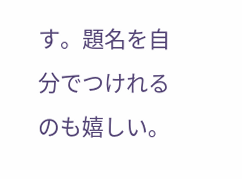す。題名を自分でつけれるのも嬉しい。